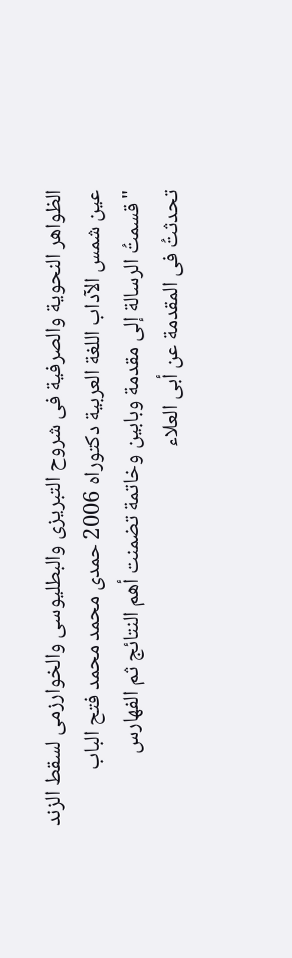الظواهر النحوية والصرفية فى شروح التبريزى والبطليوسى والخوارزمى لسقط الزند
عين شمس الآداب اللغة العربية دكتوراه 2006 حمدى محمد محمد فتح الباب
"قسمتُ الرسالة إلى مقدمة وبابين وخاتمة تضمنت أهم النتائج ثم الفهارس
تحدثتُ فى المقدمة عن أبى العلاء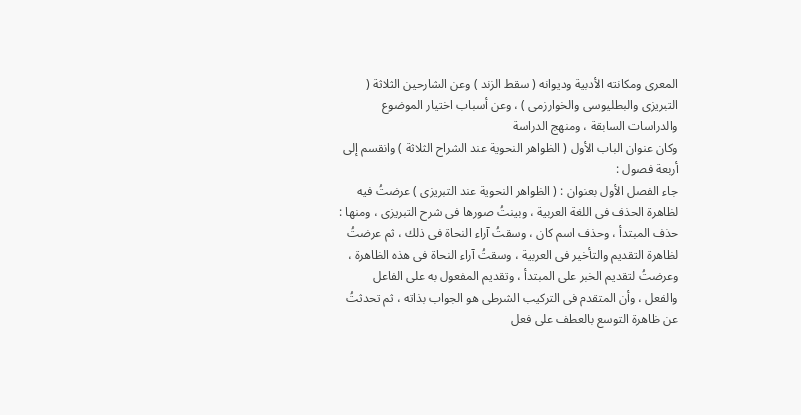المعرى ومكانته الأدبية وديوانه ( سقط الزند ) وعن الشارحين الثلاثة ( التبريزى والبطليوسى والخوارزمى ) ، وعن أسباب اختيار الموضوع والدراسات السابقة ، ومنهج الدراسة
وكان عنوان الباب الأول ( الظواهر النحوية عند الشراح الثلاثة ) وانقسم إلى أربعة فصول :
جاء الفصل الأول بعنوان : ( الظواهر النحوية عند التبريزى ) عرضتُ فيه لظاهرة الحذف فى اللغة العربية ، وبينتُ صورها فى شرح التبريزى ، ومنها : حذف المبتدأ ، وحذف اسم كان ، وسقتُ آراء النحاة فى ذلك ، ثم عرضتُ لظاهرة التقديم والتأخير فى العربية ، وسقتُ آراء النحاة فى هذه الظاهرة ، وعرضتُ لتقديم الخبر على المبتدأ ، وتقديم المفعول به على الفاعل والفعل ، وأن المتقدم فى التركيب الشرطى هو الجواب بذاته ، ثم تحدثتُ عن ظاهرة التوسع بالعطف على فعل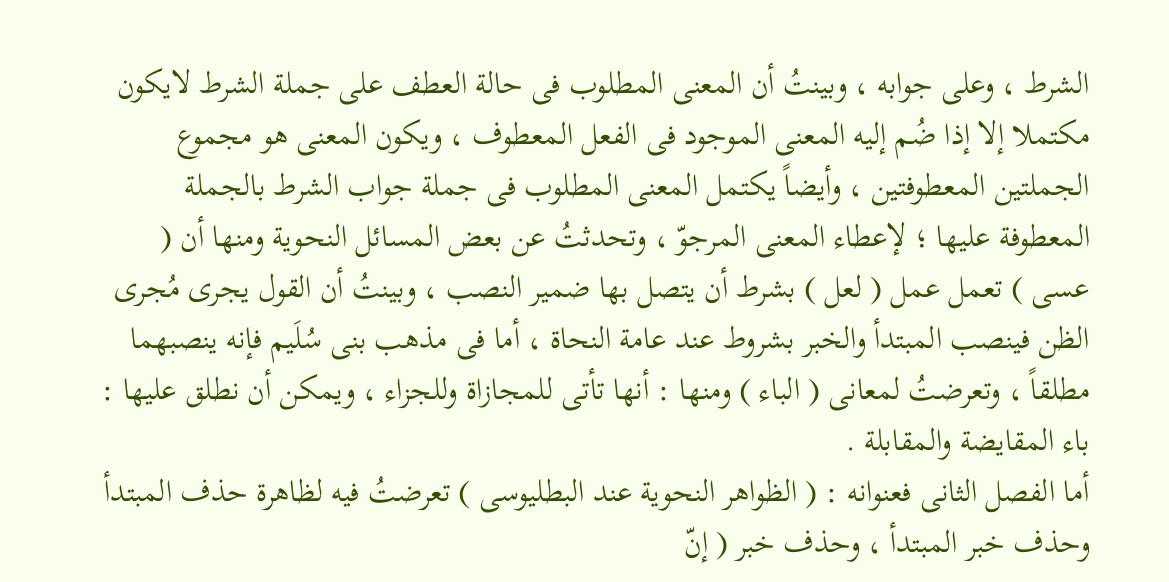الشرط ، وعلى جوابه ، وبينتُ أن المعنى المطلوب فى حالة العطف على جملة الشرط لايكون مكتملا إلا إذا ضُم إليه المعنى الموجود فى الفعل المعطوف ، ويكون المعنى هو مجموع الجملتين المعطوفتين ، وأيضاً يكتمل المعنى المطلوب فى جملة جواب الشرط بالجملة المعطوفة عليها ؛ لإعطاء المعنى المرجوّ ، وتحدثتُ عن بعض المسائل النحوية ومنها أن ( عسى ) تعمل عمل ( لعل ) بشرط أن يتصل بها ضمير النصب ، وبينتُ أن القول يجرى مُجرى الظن فينصب المبتدأ والخبر بشروط عند عامة النحاة ، أما فى مذهب بنى سُلَيم فإنه ينصبهما مطلقاً ، وتعرضتُ لمعانى ( الباء ) ومنها : أنها تأتى للمجازاة وللجزاء ، ويمكن أن نطلق عليها : باء المقايضة والمقابلة .
أما الفصل الثانى فعنوانه : ( الظواهر النحوية عند البطليوسى ) تعرضتُ فيه لظاهرة حذف المبتدأ وحذف خبر المبتدأ ، وحذف خبر ( إنّ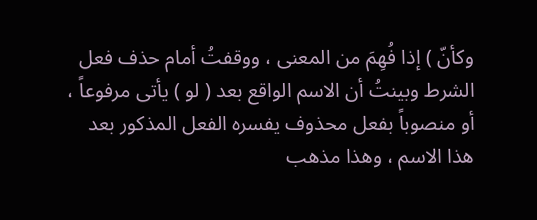وكأنّ ) إذا فُهِمَ من المعنى ، ووقفتُ أمام حذف فعل الشرط وبينتُ أن الاسم الواقع بعد ( لو ) يأتى مرفوعاً ، أو منصوباً بفعل محذوف يفسره الفعل المذكور بعد هذا الاسم ، وهذا مذهب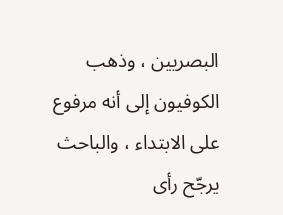البصريين ، وذهب الكوفيون إلى أنه مرفوع على الابتداء ، والباحث يرجّح رأى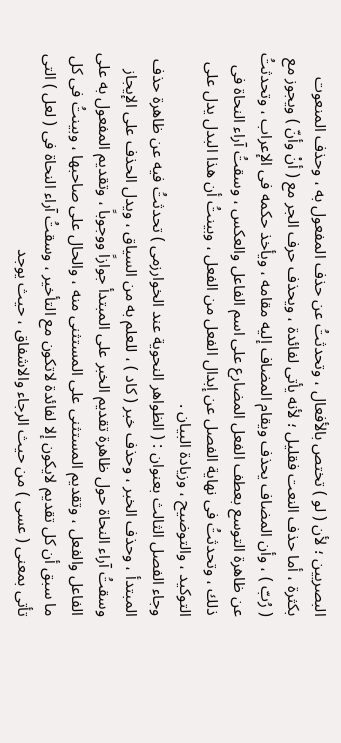البصريين ؛ لأن ( لو ) تختص بالأفعال ، وتحدثتُ عن حذف المفعول به ، وحذف المنعوت بكثرة ، أما حذف النعت فقليل ؛ لأنه يأتى لفائدة ، ويحذف حرف الجر مع ( أنْ وأنّ ) ويجوز مع ( رُبّ ) ، وأن المضاف يحذف ويقام المضاف إليه مقامه ، ويأخذ حكمه فى الإعراب ، وتحدثتُ عن ظاهرة التوسع بعطف الفعل المضارع على اسم الفاعل والعكس ، وسقتُ آراء النحاة فى ذلك ، وتحدثتُ فى نهاية الفصل عن إبدال الفعل من الفعل ، وبينتُ أن هذا البدل يدل على التوكيد ، والتوضيح ، وزيادة البيان .
وجاء الفصل الثالث بعنوان : ( الظواهر النحوية عند الخوارزمى ) تحدثتُ فيه عن ظاهرة حذف المبتدأ ، وحذف الخبر ، وحذف خبر ( كاد ) ، للعلم به من السياق ، ويدل الحذف على الإيجاز وسقتُ آراء النحاة حول ظاهرة تقديم الخبر على المبتدأ جوازاً ووجوباً ، وتقديم المفعول به على الفاعل والفعل ، وتقديم المستثنى على المستثنى منه ، والحال على صاحبها ، وبينتُ فى كل ما سبق أن كل تقديم لايكون إلا لفائدة لاتكون مع التأخير ، وسقتُ آراء النحاة فى ( لعل ) التى تأتى بمعنى ( عسى ) من حيث الرجاء والاشفاق ، حيث يوجد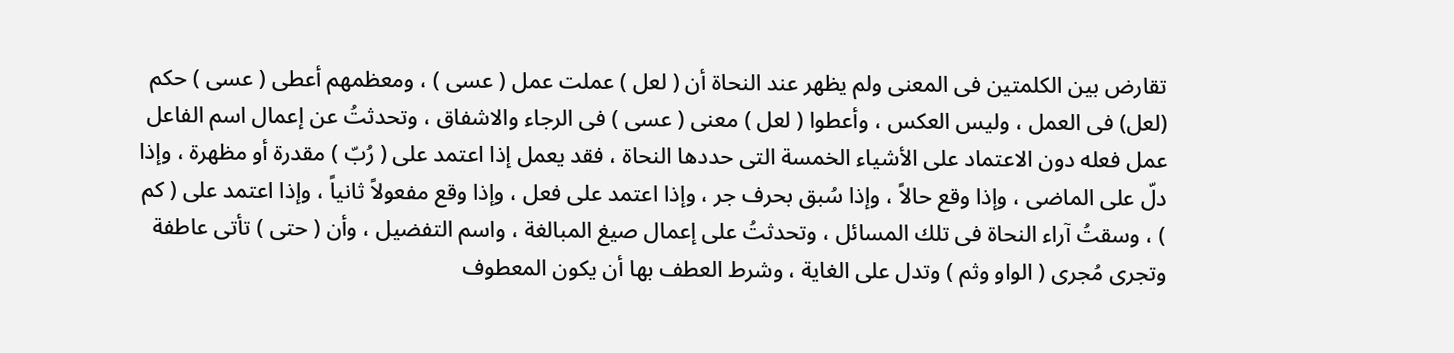تقارض بين الكلمتين فى المعنى ولم يظهر عند النحاة أن ( لعل ) عملت عمل ( عسى ) ، ومعظمهم أعطى ( عسى ) حكم (لعل) فى العمل ، وليس العكس ، وأعطوا ( لعل ) معنى ( عسى ) فى الرجاء والاشفاق ، وتحدثتُ عن إعمال اسم الفاعل عمل فعله دون الاعتماد على الأشياء الخمسة التى حددها النحاة ، فقد يعمل إذا اعتمد على ( رُبّ ) مقدرة أو مظهرة ، وإذا دلّ على الماضى ، وإذا وقع حالاً ، وإذا سُبق بحرف جر ، وإذا اعتمد على فعل ، وإذا وقع مفعولاً ثانياً ، وإذا اعتمد على ( كم ) ، وسقتُ آراء النحاة فى تلك المسائل ، وتحدثتُ على إعمال صيغ المبالغة ، واسم التفضيل ، وأن ( حتى ) تأتى عاطفة وتجرى مُجرى ( الواو وثم ) وتدل على الغاية ، وشرط العطف بها أن يكون المعطوف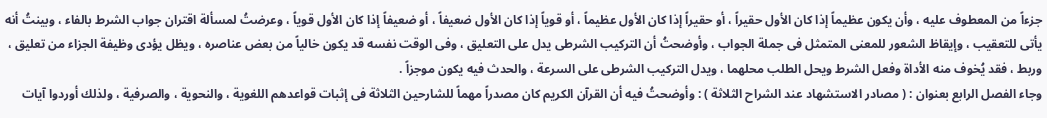جزءاً من المعطوف عليه ، وأن يكون عظيماً إذا كان الأول حقيراً ، أو حقيراً إذا كان الأول عظيماً ، أو قوياً إذا كان الأول ضعيفاً ، أو ضعيفاً إذا كان الأول قوياً ، وعرضتُ لمسألة اقتران جواب الشرط بالفاء ، وبينتُ أنه يأتى للتعقيب ، وإيقاظ الشعور للمعنى المتمثل فى جملة الجواب ، وأوضحتُ أن التركيب الشرطى يدل على التعليق ، وفى الوقت نفسه قد يكون خالياً من بعض عناصره ، ويظل يؤدى وظيفة الجزاء من تعليق ، وربط ، فقد يُخوف منه الأداة وفعل الشرط ويحل الطلب محلهما ، ويدل التركيب الشرطى على السرعة ، والحدث فيه يكون موجزاً .
وجاء الفصل الرابع بعنوان : ( مصادر الاستشهاد عند الشراح الثلاثة ) : وأوضحتُ فيه أن القرآن الكريم كان مصدراً مهماً للشارحين الثلاثة فى إثبات قواعدهم اللغوية ، والنحوية ، والصرفية ، ولذلك أوردوا آيات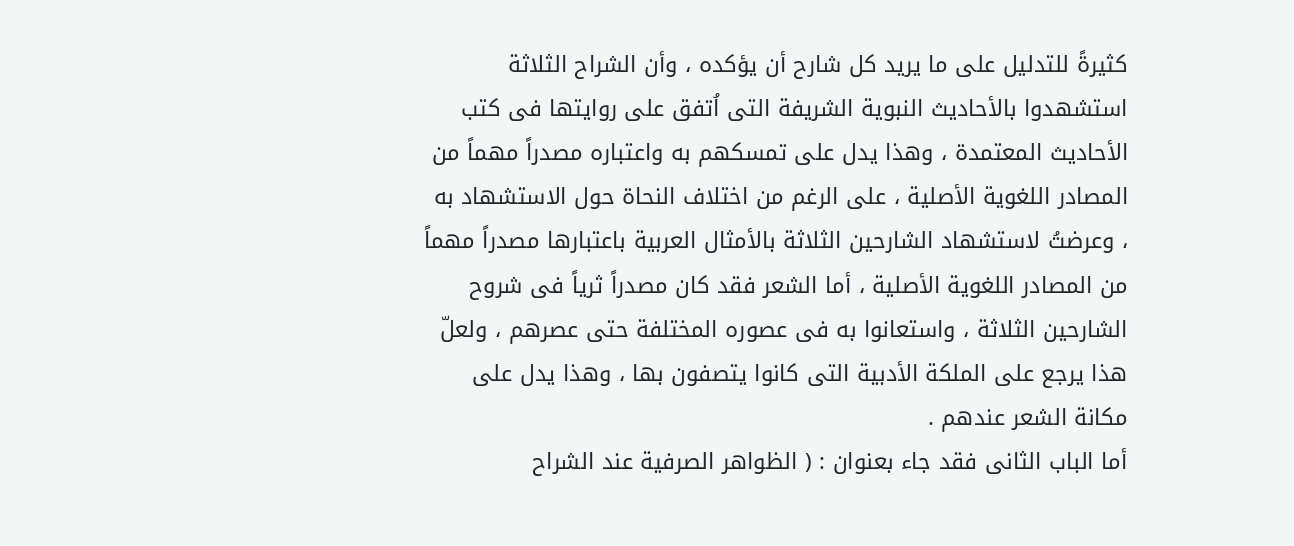كثيرةً للتدليل على ما يريد كل شارح أن يؤكده ، وأن الشراح الثلاثة استشهدوا بالأحاديث النبوية الشريفة التى اُتفق على روايتها فى كتب الأحاديث المعتمدة ، وهذا يدل على تمسكهم به واعتباره مصدراً مهماً من المصادر اللغوية الأصلية ، على الرغم من اختلاف النحاة حول الاستشهاد به ، وعرضتُ لاستشهاد الشارحين الثلاثة بالأمثال العربية باعتبارها مصدراً مهماً من المصادر اللغوية الأصلية ، أما الشعر فقد كان مصدراً ثرياً فى شروح الشارحين الثلاثة ، واستعانوا به فى عصوره المختلفة حتى عصرهم ، ولعلّ هذا يرجع على الملكة الأدبية التى كانوا يتصفون بها ، وهذا يدل على مكانة الشعر عندهم .
أما الباب الثانى فقد جاء بعنوان : ( الظواهر الصرفية عند الشراح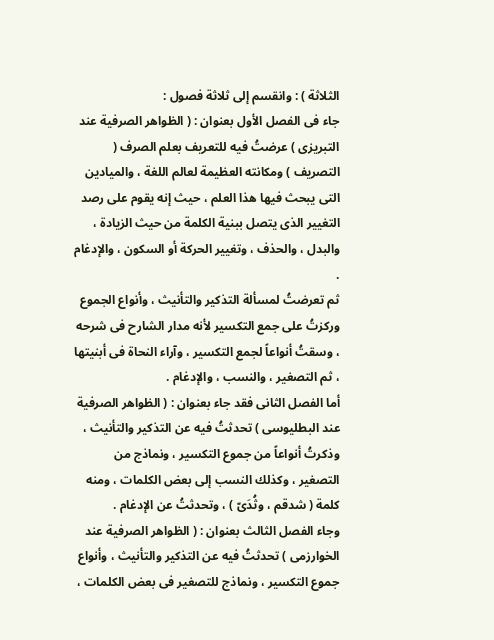الثلاثة ) : وانقسم إلى ثلاثة فصول :
جاء فى الفصل الأول بعنوان : ( الظواهر الصرفية عند التبريزى ) عرضتُ فيه للتعريف بعلم الصرف ( التصريف ) ومكانته العظيمة لعالم اللغة ، والميادين التى يبحث فيها هذا العلم ، حيث إنه يقوم على رصد التغيير الذى يتصل ببنية الكلمة من حيث الزيادة ، والبدل ، والحذف ، وتغيير الحركة أو السكون ، والإدغام .
ثم تعرضتُ لمسألة التذكير والتأنيث ، وأنواع الجموع وركزتُ على جمع التكسير لأنه مدار الشارح فى شرحه ، وسقتُ أنواعاً لجمع التكسير ، وآراء النحاة فى أبنيتها ، ثم التصغير ، والنسب ، والإدغام .
أما الفصل الثانى فقد جاء بعنوان : ( الظواهر الصرفية عند البطليوسى ) تحدثتُ فيه عن التذكير والتأنيث ، وذكرتُ أنواعاً من جموع التكسير ، ونماذج من التصغير ، وكذلك النسب إلى بعض الكلمات ، ومنه كلمة ( شدقم ، وثُدَىّ ) ، وتحدثتُ عن الإدغام .
وجاء الفصل الثالث بعنوان : ( الظواهر الصرفية عند الخوارزمى ) تحدثتُ فيه عن التذكير والتأنيث ، وأنواع جموع التكسير ، ونماذج للتصغير فى بعض الكلمات ،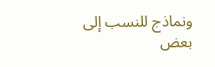ونماذج للنسب إلى بعض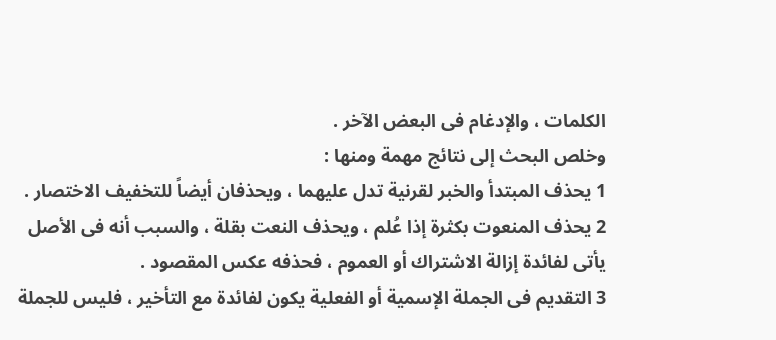الكلمات ، والإدغام فى البعض الآخر .
وخلص البحث إلى نتائج مهمة ومنها :
1 يحذف المبتدأ والخبر لقرنية تدل عليهما ، ويحذفان أيضاً للتخفيف الاختصار .
2 يحذف المنعوت بكثرة إذا عُلم ، ويحذف النعت بقلة ، والسبب أنه فى الأصل يأتى لفائدة إزالة الاشتراك أو العموم ، فحذفه عكس المقصود .
3 التقديم فى الجملة الإسمية أو الفعلية يكون لفائدة مع التأخير ، فليس للجملة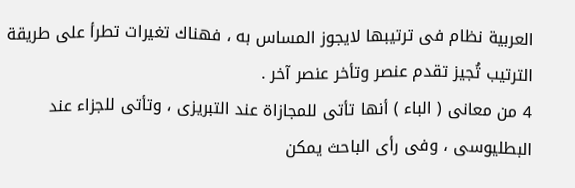العربية نظام فى ترتيبها لايجوز المساس به ، فهناك تغيرات تطرأ على طريقة الترتيب تُجيز تقدم عنصر وتأخر عنصر آخر .
4 من معانى ( الباء ) أنها تأتى للمجازاة عند التبريزى ، وتأتى للجزاء عند البطليوسى ، وفى رأى الباحث يمكن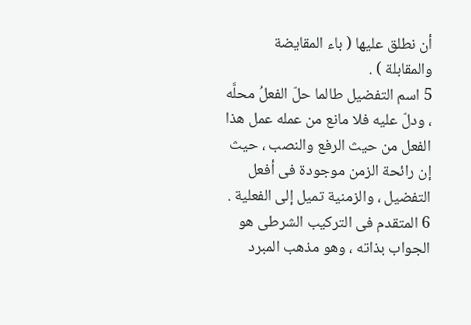أن نطلق عليها ( باء المقايضة والمقابلة ) .
5 اسم التفضيل طالما حلّ الفعلُ محلَّه ، ودلّ عليه فلا مانع من عمله عمل هذا الفعل من حيث الرفع والنصب ، حيث إن رائحة الزمن موجودة فى أفعل التفضيل ، والزمنية تميل إلى الفعلية .
6 المتقدم فى التركيب الشرطى هو الجواب بذاته ، وهو مذهب المبرد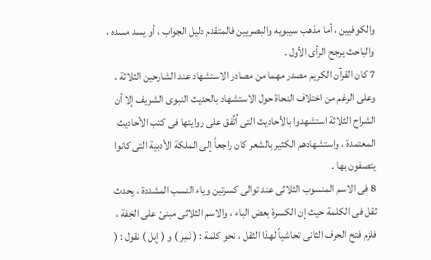والكوفيين ، أما مذهب سيبويه والبصريين فالمتقدم دليل الجواب ، أو يسد مسده ، والباحث يرجح الرأى الأول .
7 كان القرآن الكريم مصدر مهما من مصادر الاستشهاد عند الشارحين الثلاثة ، وعلى الرغم من اختلاف النحاة حول الاستشهاد بالحديث النبوى الشريف إلا أن الشراح الثلاثة استشهدوا بالأحاديث التى اُتِّفق على روايتها فى كتب الأحاديث المعتمدة ، واستشهادهم الكثير بالشعر كان راجعاً إلى الملكة الأدبية التى كانوا يتصفون بها .
8 فى الاسم المنسوب الثلاثى عند توالى كسرتين وياء النسب المشددة ، يحدث ثقل فى الكلمة حيث إن الكسرة بعض الباء ، والاسم الثلاثى مبنىّ على الخِفة ، فلزم فتح الحرف الثانى تحاشياً لهذا الثقل ، نحو كلمة : ( نَمِر ) و ( إبل ) نقول : (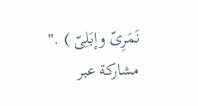نَمَرِىّ وإبَلِىّ ) ."
مشاركة عبر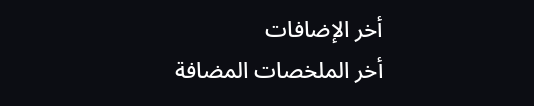أخر الإضافات
أخر الملخصات المضافة